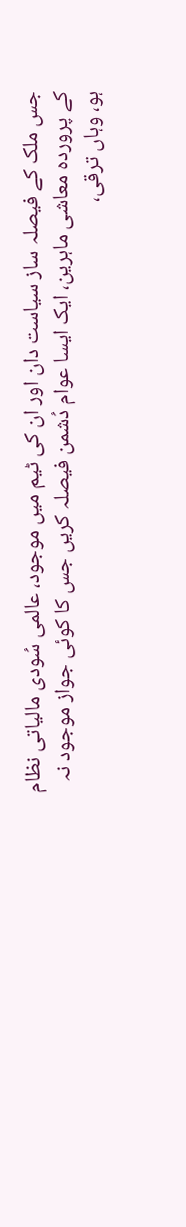جس ملک کے فیصلہ ساز سیاست دان اور ان کی ٹیم میں موجود، عالمی سُودی مالیاتی نظام کے پروردہ معاشی ماہرین، ایک ایسا عوام دُشمن فیصلہ کریں جس کا کوئی جواز موجود نہ ہو، وہاں ترقی،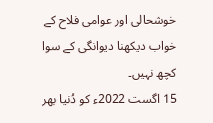خوشحالی اور عوامی فلاح کے خواب دیکھنا دیوانگی کے سوا کچھ نہیں۔
15 اگست 2022ء کو دُنیا بھر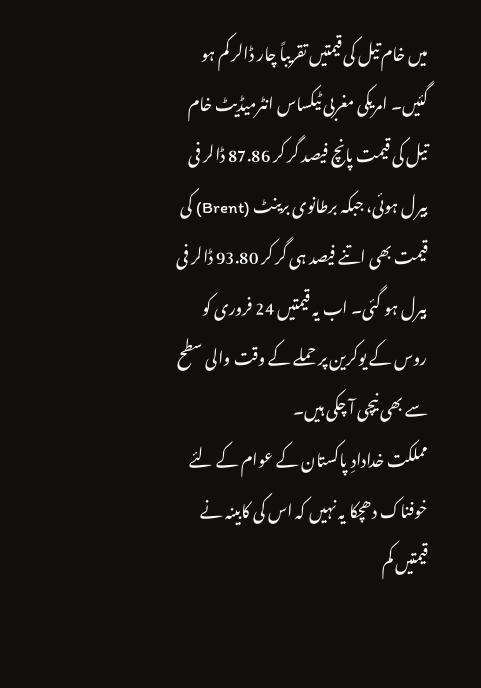میں خام تیل کی قیمتیں تقریباً چار ڈالر کم ہو گئیں۔ امریکی مغربی ٹیکساس انٹرمیڈیٹ خام تیل کی قیمت پانچ فیصد گر کر 87.86 ڈالر فی بیرل ہوئی، جبکہ برطانوی برینٹ (Brent) کی قیمت بھی اتنے فیصد ہی گر کر 93.80 ڈالر فی بیرل ہو گئی۔ اب یہ قیمتیں 24 فروری کو روس کے یوکرین پر حملے کے وقت والی سطح سے بھی نیچی آ چکی ہیں۔
مملکت خدادادِ پاکستان کے عوام کے لئے خوفناک دھچکا یہ نہیں کہ اس کی کابینہ نے قیمتیں کم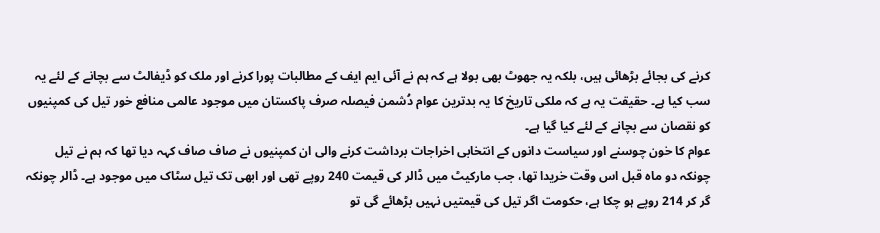کرنے کی بجائے بڑھائی ہیں، بلکہ یہ جھوٹ بھی بولا ہے کہ ہم نے آئی ایم ایف کے مطالبات پورا کرنے اور ملک کو ڈیفالٹ سے بچانے کے لئے یہ سب کیا ہے۔ حقیقت یہ ہے کہ ملکی تاریخ کا یہ بدترین عوام دُشمن فیصلہ صرف پاکستان میں موجود عالمی منافع خور تیل کی کمپنیوں کو نقصان سے بچانے کے لئے کیا گیا ہے۔
عوام کا خون چوسنے اور سیاست دانوں کے انتخابی اخراجات برداشت کرنے والی ان کمپنیوں نے صاف صاف کہہ دیا تھا کہ ہم نے تیل چونکہ دو ماہ قبل اس وقت خریدا تھا، جب مارکیٹ میں ڈالر کی قیمت 240 روپے تھی اور ابھی تک تیل سٹاک میں موجود ہے۔ ڈالر چونکہ گر کر 214 روپے ہو چکا ہے، حکومت اگر تیل کی قیمتیں نہیں بڑھائے گی تو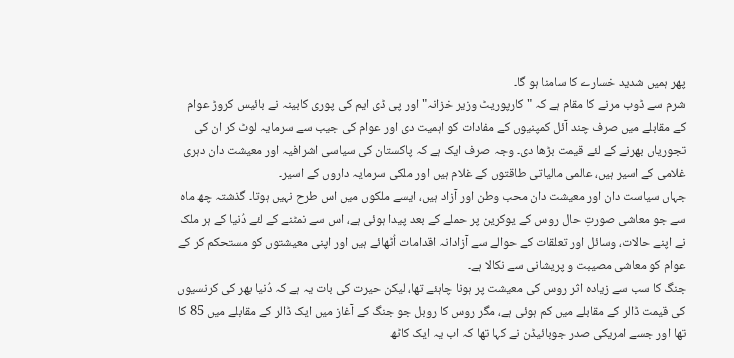پھر ہمیں شدید خسارے کا سامنا ہو گا۔
شرم سے ڈوب مرنے کا مقام ہے کہ "کارپوریٹ وزیر خزانہ" اور پی ڈی ایم کی پوری کابینہ نے بائیس کروڑ عوام کے مقابلے میں صرف چند آئل کمپنیوں کے مفادات کو اہمیت دی اور عوام کی جیب سے سرمایہ لوٹ کر ان کی تجوریاں بھرنے کے لئے قیمت بڑھا دی۔ وجہ صرف ایک ہے کہ پاکستان کی سیاسی اشرافیہ اور معیشت دان دہری غلامی کے اسیر ہیں، عالمی مالیاتی طاقتوں کے غلام ہیں اور ملکی سرمایہ داروں کے اسیر۔
جہاں سیاست دان اور معیشت دان محب وطن اور آزاد ہیں، ایسے ملکوں میں اس طرح نہیں ہوتا۔ گذشتہ چھ ماہ سے جو معاشی صورتِ حال روس کے یوکرین پر حملے کے بعد پیدا ہوئی ہے، اس سے نمٹنے کے لئے دُنیا کے ہر ملک نے اپنے حالات، وسائل اور تعلقات کے حوالے سے آزادانہ اقدامات اُٹھائے ہیں اور اپنی معیشتوں کو مستحکم کر کے عوام کو معاشی مصیبت و پریشانی سے نکالا ہے۔
جنگ کا سب سے زیادہ اثر روس کی معیشت پر ہونا چاہئے تھا، لیکن حیرت کی بات یہ ہے کہ دُنیا بھر کی کرنسیوں کی قیمت ڈالر کے مقابلے میں کم ہوئی ہے، مگر روس کا روبل جو جنگ کے آغاز میں ایک ڈالر کے مقابلے میں 85 کا تھا اور جسے امریکی صدر جوبائیڈن نے کہا تھا کہ اب یہ ایک کاٹھ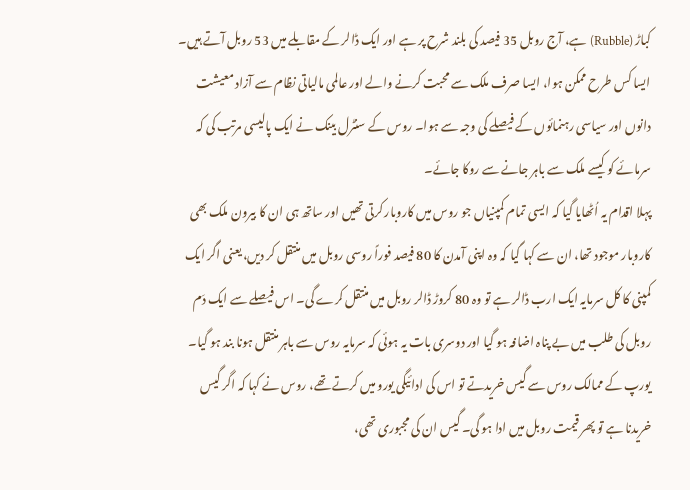کباڑ (Rubble) ہے، آج روبل 35 فیصد کی بلند شرح پر ہے اور ایک ڈالر کے مقابلے میں 53 روبل آتے ہیں۔ ایسا کس طرح ممکن ہوا، ایسا صرف ملک سے محبت کرنے والے اور عالمی مالیاتی نظام سے آزاد معیشت دانوں اور سیاسی رہنمائوں کے فیصلے کی وجہ سے ہوا۔ روس کے سنٹرل بینک نے ایک پالیسی مرتب کی کہ سرمائے کو کیسے ملک سے باہر جانے سے روکا جائے۔
پہلا اقدام یہ اُٹھایا گیا کہ ایسی تمام کمپنیاں جو روس میں کاروبار کرتی تھیں اور ساتھ ہی ان کا بیرون ملک بھی کاروبار موجود تھا، ان سے کہا گیا کہ وہ اپنی آمدن کا 80 فیصد فوراً روسی روبل میں منتقل کر دیں، یعنی اگر ایک کمپنی کا کل سرمایہ ایک ارب ڈالر ہے تو وہ 80 کروڑ ڈالر روبل میں منتقل کرے گی۔ اس فیصلے سے ایک دَم روبل کی طلب میں بے پناہ اضافہ ہو گیا اور دوسری بات یہ ہوئی کہ سرمایہ روس سے باہر منتقل ہونا بند ہو گیا۔
یورپ کے ممالک روس سے گیس خریدتے تو اس کی ادائیگی یورو میں کرتے تھے، روس نے کہا کہ اگر گیس خریدنا ہے تو پھر قیمت روبل میں ادا ہو گی۔ گیس ان کی مجبوری تھی،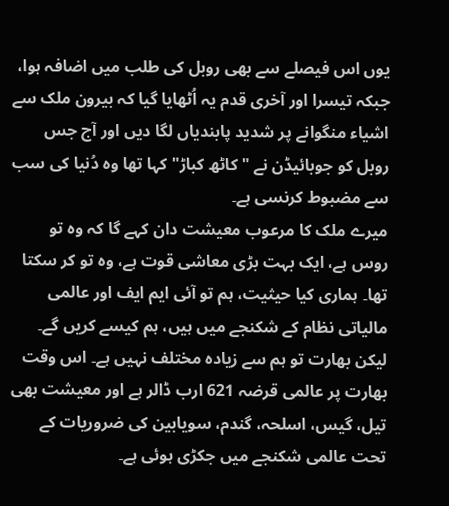یوں اس فیصلے سے بھی روبل کی طلب میں اضافہ ہوا، جبکہ تیسرا اور آخری قدم یہ اُٹھایا گیا کہ بیرون ملک سے اشیاء منگوانے پر شدید پابندیاں لگا دیں اور آج جس روبل کو جوبائیڈن نے "کاٹھ کباڑ" کہا تھا وہ دُنیا کی سب سے مضبوط کرنسی ہے۔
میرے ملک کا مرعوب معیشت دان کہے گا کہ وہ تو روس ہے، ایک بہت بڑی معاشی قوت ہے، وہ تو کر سکتا تھا۔ ہماری کیا حیثیت، ہم تو آئی ایم ایف اور عالمی مالیاتی نظام کے شکنجے میں ہیں، ہم کیسے کریں گے۔ لیکن بھارت تو ہم سے زیادہ مختلف نہیں ہے۔ اس وقت بھارت پر عالمی قرضہ 621 ارب ڈالر ہے اور معیشت بھی تیل، گیس، اسلحہ، گندم، سویابین کی ضروریات کے تحت عالمی شکنجے میں جکڑی ہوئی ہے۔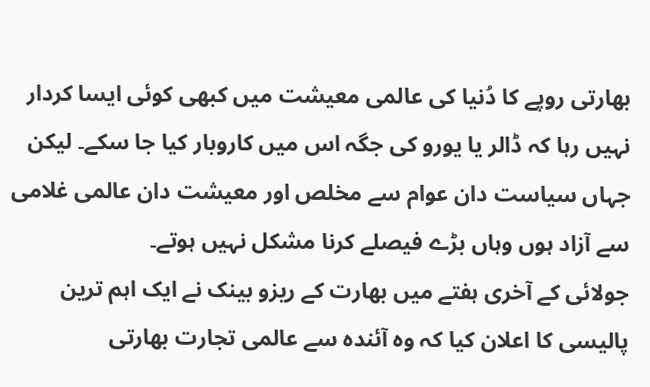بھارتی روپے کا دُنیا کی عالمی معیشت میں کبھی کوئی ایسا کردار نہیں رہا کہ ڈالر یا یورو کی جگہ اس میں کاروبار کیا جا سکے۔ لیکن جہاں سیاست دان عوام سے مخلص اور معیشت دان عالمی غلامی سے آزاد ہوں وہاں بڑے فیصلے کرنا مشکل نہیں ہوتے۔
جولائی کے آخری ہفتے میں بھارت کے ریزو بینک نے ایک اہم ترین پالیسی کا اعلان کیا کہ وہ آئندہ سے عالمی تجارت بھارتی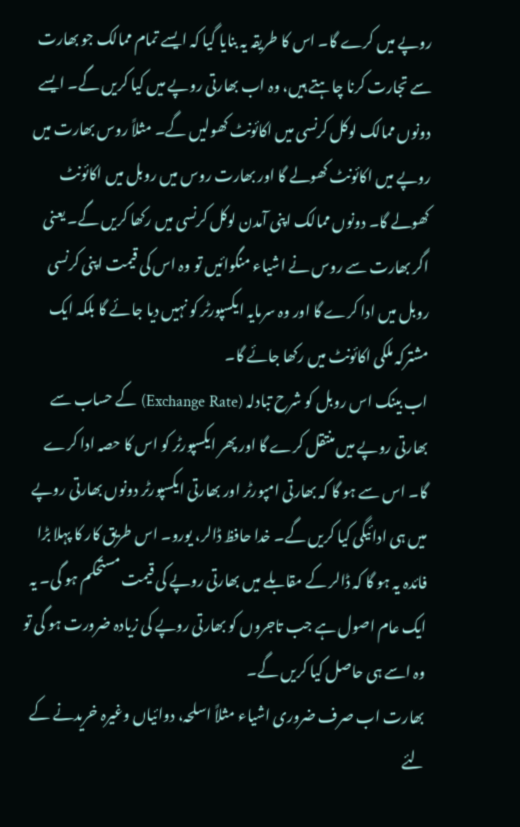روپے میں کرے گا۔ اس کا طریقہ یہ بنایا گیا کہ ایسے تمام ممالک جو بھارت سے تجارت کرنا چاہتے ہیں، وہ اب بھارتی روپے میں کیا کریں گے۔ ایسے دونوں ممالک لوکل کرنسی میں اکائونٹ کھولیں گے۔ مثلاً روس بھارت میں روپے میں اکائونٹ کھولے گا اور بھارت روس میں روبل میں اکائونٹ کھولے گا۔ دونوں ممالک اپنی آمدن لوکل کرنسی میں رکھا کریں گے۔ یعنی اگر بھارت سے روس نے اشیاء منگوائیں تو وہ اس کی قیمت اپنی کرنسی روبل میں ادا کرے گا اور وہ سرمایہ ایکسپورٹر کو نہیں دیا جائے گا بلکہ ایک مشترکہ ملکی اکائونٹ میں رکھا جائے گا۔
اب بینک اس روبل کو شرح تبادلہ (Exchange Rate) کے حساب سے بھارتی روپے میں منتقل کرے گا اور پھر ایکسپورٹر کو اس کا حصہ ادا کرے گا۔ اس سے ہو گا کہ بھارتی امپورٹر اور بھارتی ایکسپورٹر دونوں بھارتی روپے میں ہی ادائیگی کیا کریں گے۔ خدا حافظ ڈالر، یورو۔ اس طریق کار کا پہلا بڑا فائدہ یہ ہو گا کہ ڈالر کے مقابلے میں بھارتی روپے کی قیمت مستحکم ہو گی۔ یہ ایک عام اصول ہے جب تاجروں کو بھارتی روپے کی زیادہ ضرورت ہو گی تو وہ اسے ہی حاصل کیا کریں گے۔
بھارت اب صرف ضروری اشیاء مثلاً اسلحہ، دوائیاں وغیرہ خریدنے کے لئے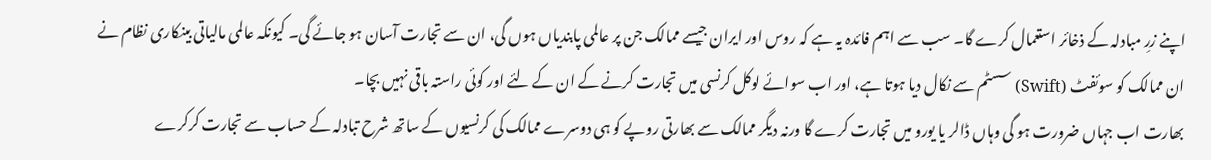اپنے زرِ مبادلہ کے ذخائر استعمال کرے گا۔ سب سے اہم فائدہ یہ ہے کہ روس اور ایران جیسے ممالک جن پر عالمی پابندیاں ہوں گی، ان سے تجارت آسان ہو جائے گی۔ کیونکہ عالمی مالیاتی بینکاری نظام نے ان ممالک کو سوئفٹ (Swift) سسٹم سے نکال دیا ہوتا ہے، اور اب سوائے لوکل کرنسی میں تجارت کرنے کے ان کے لئے اور کوئی راستہ باقی نہیں بچا۔
بھارت اب جہاں ضرورت ہو گی وہاں ڈالر یا یورو میں تجارت کرے گا ورنہ دیگر ممالک سے بھارتی روپے کو ہی دوسرے ممالک کی کرنسیوں کے ساتھ شرح تبادلہ کے حساب سے تجارت کرکرے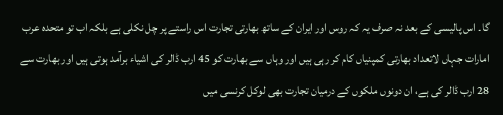گا۔ اس پالیسی کے بعد نہ صرف یہ کہ روس اور ایران کے ساتھ بھارتی تجارت اس راستے پر چل نکلی ہے بلکہ اب تو متحدہ عرب امارات جہاں لاتعداد بھارتی کمپنیاں کام کر رہی ہیں اور وہاں سے بھارت کو 45 ارب ڈالر کی اشیاء برآمد ہوتی ہیں اور بھارت سے 28 ارب ڈالر کی ہے، ان دونوں ملکوں کے درمیان تجارت بھی لوکل کرنسی میں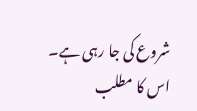شروع کی جا رہی ہے۔
اس کا مطلب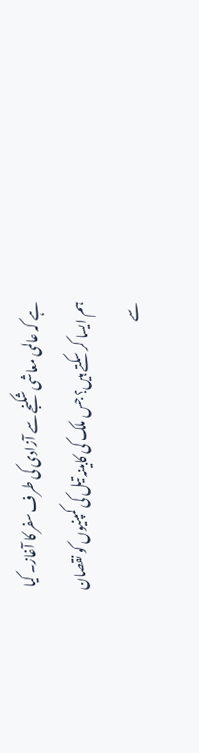ہے کہ عالمی معاشی شکنجے سے آزادی کی طرف سفر کا آغاز۔ کیا ہم ایسا کر سکتے ہیں؟ جس ملک کی کابینہ تیل کی کمپنیوں کو نقصان سے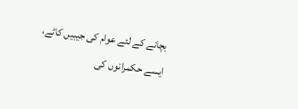بچانے کے لئے عوام کی جیبیں کاٹے، ایسے حکمرانوں کی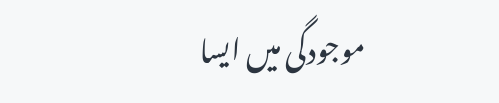موجودگی میں ایسا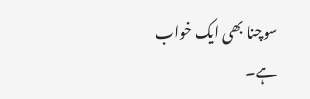سوچنا بھی ایک خواب ہے۔